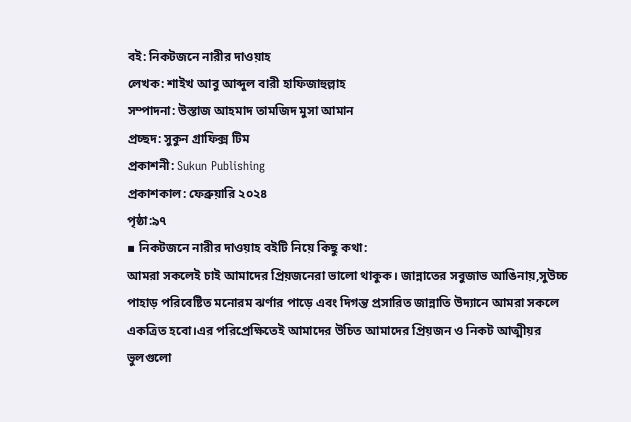বই: নিকটজনে নারীর দাওয়াহ
লেখক: শাইখ আবু আব্দুল বারী হাফিজাহুল্লাহ
সম্পাদনা: উস্তাজ আহমাদ তামজিদ মুসা আমান
প্রচ্ছদ: সুকুন গ্রাফিক্স টিম
প্রকাশনী: Sukun Publishing
প্রকাশকাল: ফেব্রুয়ারি ২০২৪
পৃষ্ঠা:৯৭
▪ নিকটজনে নারীর দাওয়াহ বইটি নিয়ে কিছু কথা:
আমরা সকলেই চাই আমাদের প্রিয়জনেরা ভালো থাকুক। জান্নাতের সবুজাভ আঙিনায়,সুউচ্চ পাহাড় পরিবেষ্টিত মনোরম ঝর্ণার পাড়ে এবং দিগন্ত প্রসারিত জান্নাতি উদ্যানে আমরা সকলে একত্রিত হবো।এর পরিপ্রেক্ষিতেই আমাদের উচিত আমাদের প্রিয়জন ও নিকট আত্মীয়র ভুলগুলো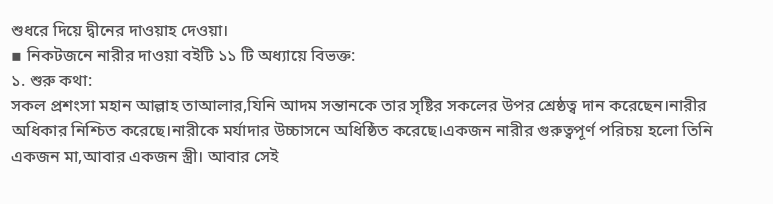শুধরে দিয়ে দ্বীনের দাওয়াহ দেওয়া।
▪ নিকটজনে নারীর দাওয়া বইটি ১১ টি অধ্যায়ে বিভক্ত:
১. শুরু কথা:
সকল প্রশংসা মহান আল্লাহ তাআলার,যিনি আদম সন্তানকে তার সৃষ্টির সকলের উপর শ্রেষ্ঠত্ব দান করেছেন।নারীর অধিকার নিশ্চিত করেছে।নারীকে মর্যাদার উচ্চাসনে অধিষ্ঠিত করেছে।একজন নারীর গুরুত্বপূর্ণ পরিচয় হলো তিনি একজন মা,আবার একজন স্ত্রী। আবার সেই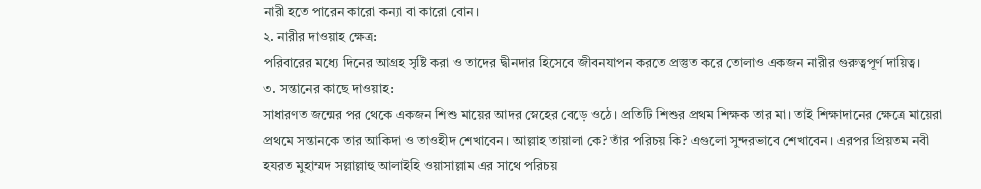নারী হতে পারেন কারো কন্যা বা কারো বোন।
২. নারীর দাওয়াহ ক্ষেত্র:
পরিবারের মধ্যে দিনের আগ্রহ সৃষ্টি করা ও তাদের দ্বীনদার হিসেবে জীবনযাপন করতে প্রস্তুত করে তোলাও একজন নারীর গুরুত্বপূর্ণ দায়িত্ব।
৩. সন্তানের কাছে দাওয়াহ:
সাধারণত জন্মের পর থেকে একজন শিশু মায়ের আদর স্নেহের বেড়ে ওঠে। প্রতিটি শিশুর প্রথম শিক্ষক তার মা। তাই শিক্ষাদানের ক্ষেত্রে মায়েরা প্রথমে সন্তানকে তার আকিদা ও তাওহীদ শেখাবেন। আল্লাহ তায়ালা কে? তাঁর পরিচয় কি? এগুলো সুন্দরভাবে শেখাবেন। এরপর প্রিয়তম নবী হযরত মুহাম্মদ সল্লাল্লাহু আলাইহি ওয়াসাল্লাম এর সাথে পরিচয়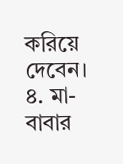করিয়ে দেবেন।
৪. মা-বাবার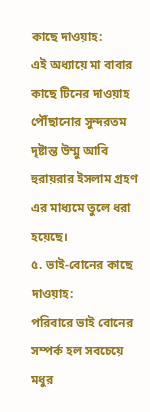কাছে দাওয়াহ:
এই অধ্যায়ে মা বাবার কাছে টিনের দাওয়াহ পৌঁছানোর সুন্দরতম দৃষ্টান্ত উম্মু আবি হুরায়রার ইসলাম গ্রহণ এর মাধ্যমে তুলে ধরা হয়েছে।
৫. ভাই-বোনের কাছে দাওয়াহ:
পরিবারে ভাই বোনের সম্পর্ক হল সবচেয়ে মধুর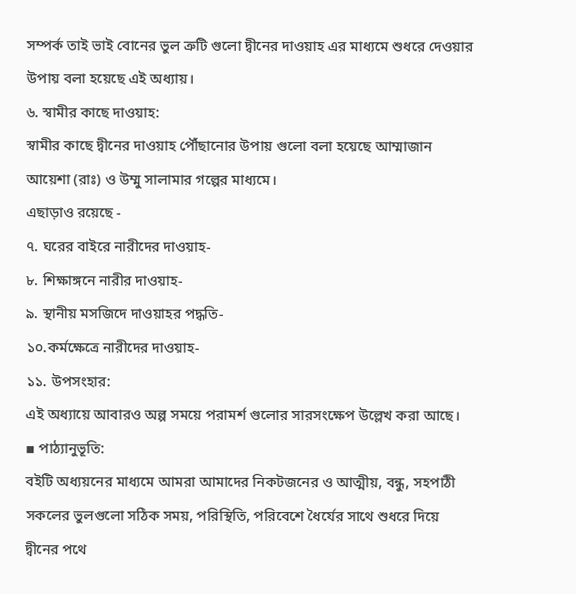সম্পর্ক তাই ভাই বোনের ভুল ত্রুটি গুলো দ্বীনের দাওয়াহ এর মাধ্যমে শুধরে দেওয়ার উপায় বলা হয়েছে এই অধ্যায়।
৬. স্বামীর কাছে দাওয়াহ:
স্বামীর কাছে দ্বীনের দাওয়াহ পৌঁছানোর উপায় গুলো বলা হয়েছে আম্মাজান আয়েশা (রাঃ) ও উম্মু সালামার গল্পের মাধ্যমে।
এছাড়াও রয়েছে -
৭. ঘরের বাইরে নারীদের দাওয়াহ-
৮. শিক্ষাঙ্গনে নারীর দাওয়াহ-
৯. স্থানীয় মসজিদে দাওয়াহর পদ্ধতি-
১০.কর্মক্ষেত্রে নারীদের দাওয়াহ-
১১. উপসংহার:
এই অধ্যায়ে আবারও অল্প সময়ে পরামর্শ গুলোর সারসংক্ষেপ উল্লেখ করা আছে।
▪ পাঠ্যানুভূতি:
বইটি অধ্যয়নের মাধ্যমে আমরা আমাদের নিকটজনের ও আত্মীয়, বন্ধু, সহপাঠী সকলের ভুলগুলো সঠিক সময়, পরিস্থিতি, পরিবেশে ধৈর্যের সাথে শুধরে দিয়ে দ্বীনের পথে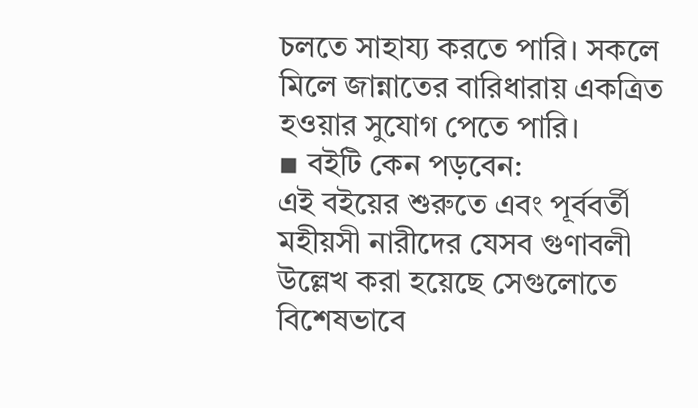চলতে সাহায্য করতে পারি। সকলে মিলে জান্নাতের বারিধারায় একত্রিত হওয়ার সুযোগ পেতে পারি।
▪ বইটি কেন পড়বেন:
এই বইয়ের শুরুতে এবং পূর্ববর্তী মহীয়সী নারীদের যেসব গুণাবলী উল্লেখ করা হয়েছে সেগুলোতে বিশেষভাবে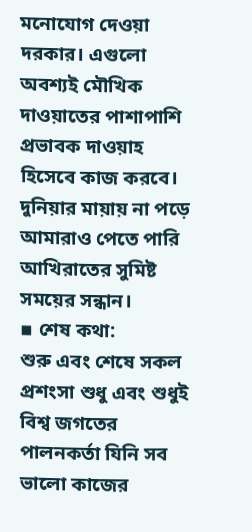মনোযোগ দেওয়া দরকার। এগুলো অবশ্যই মৌখিক দাওয়াতের পাশাপাশি প্রভাবক দাওয়াহ হিসেবে কাজ করবে। দুনিয়ার মায়ায় না পড়ে আমারাও পেতে পারি আখিরাতের সুমিষ্ট সময়ের সন্ধান।
▪ শেষ কথা:
শুরু এবং শেষে সকল প্রশংসা শুধু এবং শুধুই বিশ্ব জগতের পালনকর্তা যিনি সব ভালো কাজের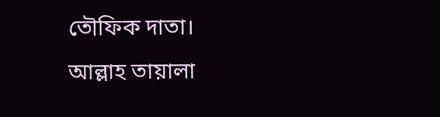তৌফিক দাতা।
আল্লাহ তায়ালা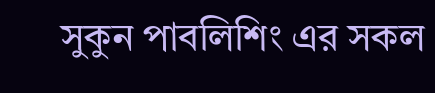সুকুন পাবলিশিং এর সকল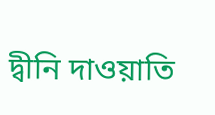দ্বীনি দাওয়াতি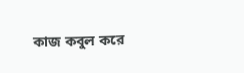কাজ কবুল করে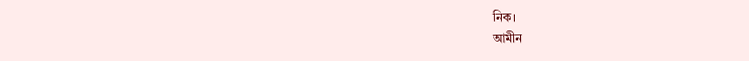নিক।
আমীন